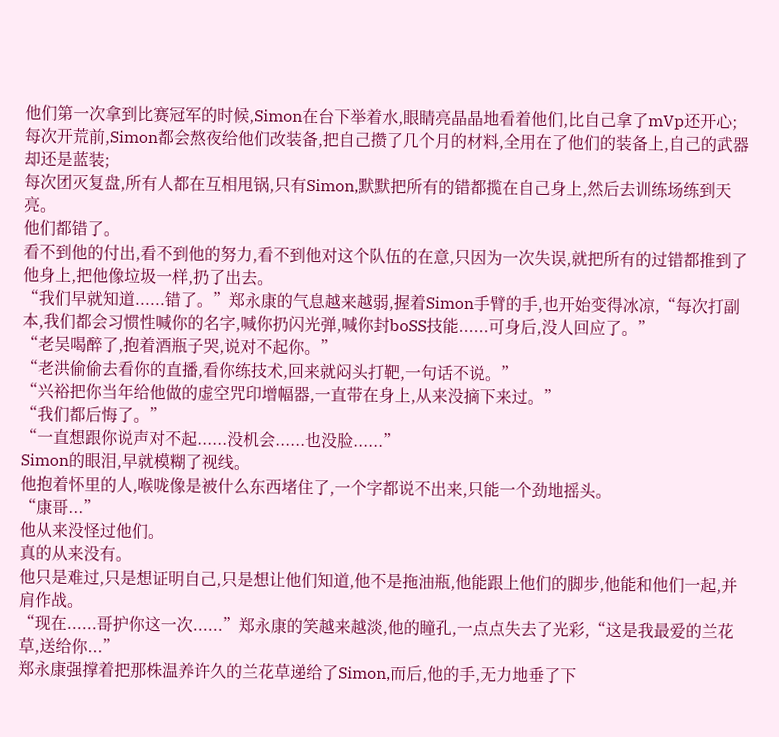他们第一次拿到比赛冠军的时候,Simon在台下举着水,眼睛亮晶晶地看着他们,比自己拿了mVp还开心;
每次开荒前,Simon都会熬夜给他们改装备,把自己攒了几个月的材料,全用在了他们的装备上,自己的武器却还是蓝装;
每次团灭复盘,所有人都在互相甩锅,只有Simon,默默把所有的错都揽在自己身上,然后去训练场练到天亮。
他们都错了。
看不到他的付出,看不到他的努力,看不到他对这个队伍的在意,只因为一次失误,就把所有的过错都推到了他身上,把他像垃圾一样,扔了出去。
“我们早就知道......错了。”郑永康的气息越来越弱,握着Simon手臂的手,也开始变得冰凉,“每次打副本,我们都会习惯性喊你的名字,喊你扔闪光弹,喊你封boSS技能......可身后,没人回应了。”
“老吴喝醉了,抱着酒瓶子哭,说对不起你。”
“老洪偷偷去看你的直播,看你练技术,回来就闷头打靶,一句话不说。”
“兴裕把你当年给他做的虚空咒印增幅器,一直带在身上,从来没摘下来过。”
“我们都后悔了。”
“一直想跟你说声对不起......没机会......也没脸......”
Simon的眼泪,早就模糊了视线。
他抱着怀里的人,喉咙像是被什么东西堵住了,一个字都说不出来,只能一个劲地摇头。
“康哥...”
他从来没怪过他们。
真的从来没有。
他只是难过,只是想证明自己,只是想让他们知道,他不是拖油瓶,他能跟上他们的脚步,他能和他们一起,并肩作战。
“现在......哥护你这一次......”郑永康的笑越来越淡,他的瞳孔,一点点失去了光彩,“这是我最爱的兰花草,送给你...”
郑永康强撑着把那株温养许久的兰花草递给了Simon,而后,他的手,无力地垂了下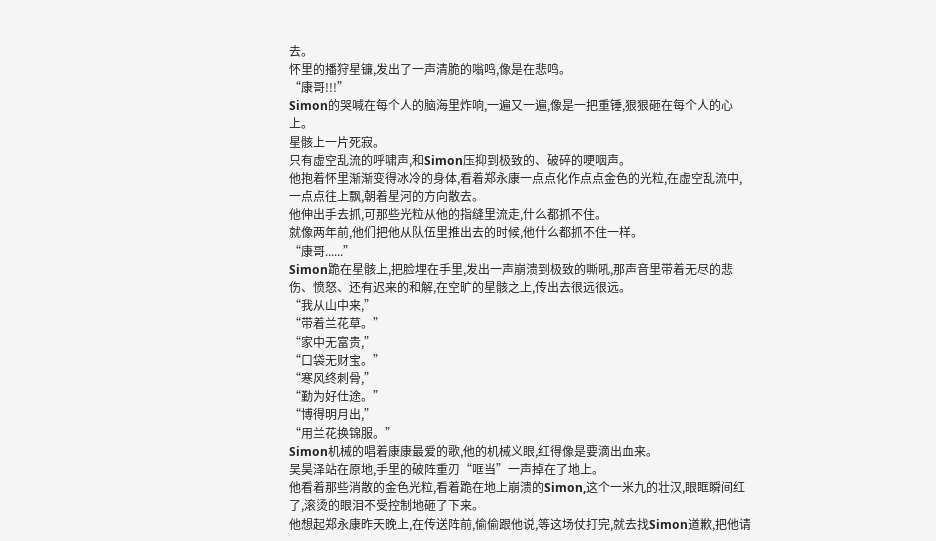去。
怀里的播狩星镰,发出了一声清脆的嗡鸣,像是在悲鸣。
“康哥!!!”
Simon的哭喊在每个人的脑海里炸响,一遍又一遍,像是一把重锤,狠狠砸在每个人的心上。
星骸上一片死寂。
只有虚空乱流的呼啸声,和Simon压抑到极致的、破碎的哽咽声。
他抱着怀里渐渐变得冰冷的身体,看着郑永康一点点化作点点金色的光粒,在虚空乱流中,一点点往上飘,朝着星河的方向散去。
他伸出手去抓,可那些光粒从他的指缝里流走,什么都抓不住。
就像两年前,他们把他从队伍里推出去的时候,他什么都抓不住一样。
“康哥......”
Simon跪在星骸上,把脸埋在手里,发出一声崩溃到极致的嘶吼,那声音里带着无尽的悲伤、愤怒、还有迟来的和解,在空旷的星骸之上,传出去很远很远。
“我从山中来,”
“带着兰花草。”
“家中无富贵,”
“口袋无财宝。”
“寒风终刺骨,”
“勤为好仕途。”
“博得明月出,”
“用兰花换锦服。”
Simon机械的唱着康康最爱的歌,他的机械义眼,红得像是要滴出血来。
吴昊泽站在原地,手里的破阵重刃“哐当”一声掉在了地上。
他看着那些消散的金色光粒,看着跪在地上崩溃的Simon,这个一米九的壮汉,眼眶瞬间红了,滚烫的眼泪不受控制地砸了下来。
他想起郑永康昨天晚上,在传送阵前,偷偷跟他说,等这场仗打完,就去找Simon道歉,把他请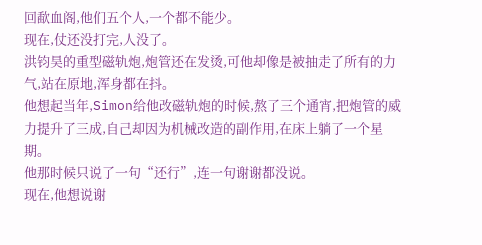回歃血阁,他们五个人,一个都不能少。
现在,仗还没打完,人没了。
洪钧昊的重型磁轨炮,炮管还在发烫,可他却像是被抽走了所有的力气,站在原地,浑身都在抖。
他想起当年,Simon给他改磁轨炮的时候,熬了三个通宵,把炮管的威力提升了三成,自己却因为机械改造的副作用,在床上躺了一个星期。
他那时候只说了一句“还行”,连一句谢谢都没说。
现在,他想说谢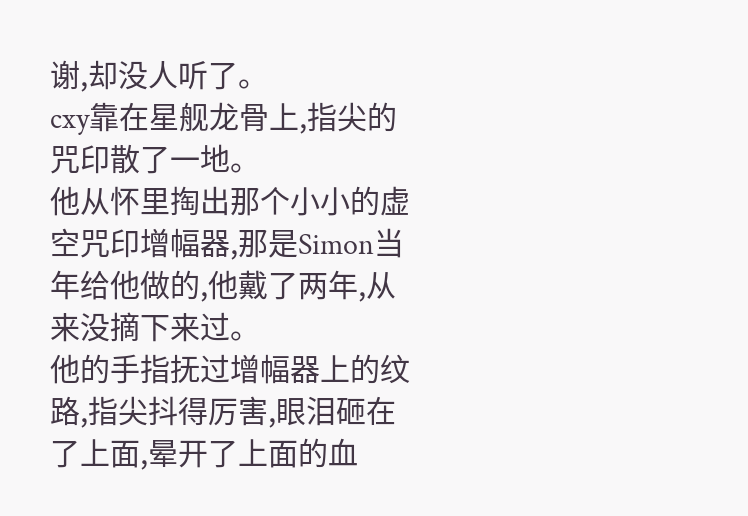谢,却没人听了。
cxy靠在星舰龙骨上,指尖的咒印散了一地。
他从怀里掏出那个小小的虚空咒印增幅器,那是Simon当年给他做的,他戴了两年,从来没摘下来过。
他的手指抚过增幅器上的纹路,指尖抖得厉害,眼泪砸在了上面,晕开了上面的血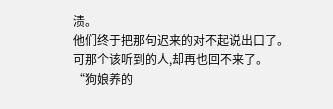渍。
他们终于把那句迟来的对不起说出口了。
可那个该听到的人,却再也回不来了。
“狗娘养的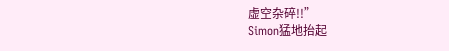虚空杂碎!!”
Simon猛地抬起